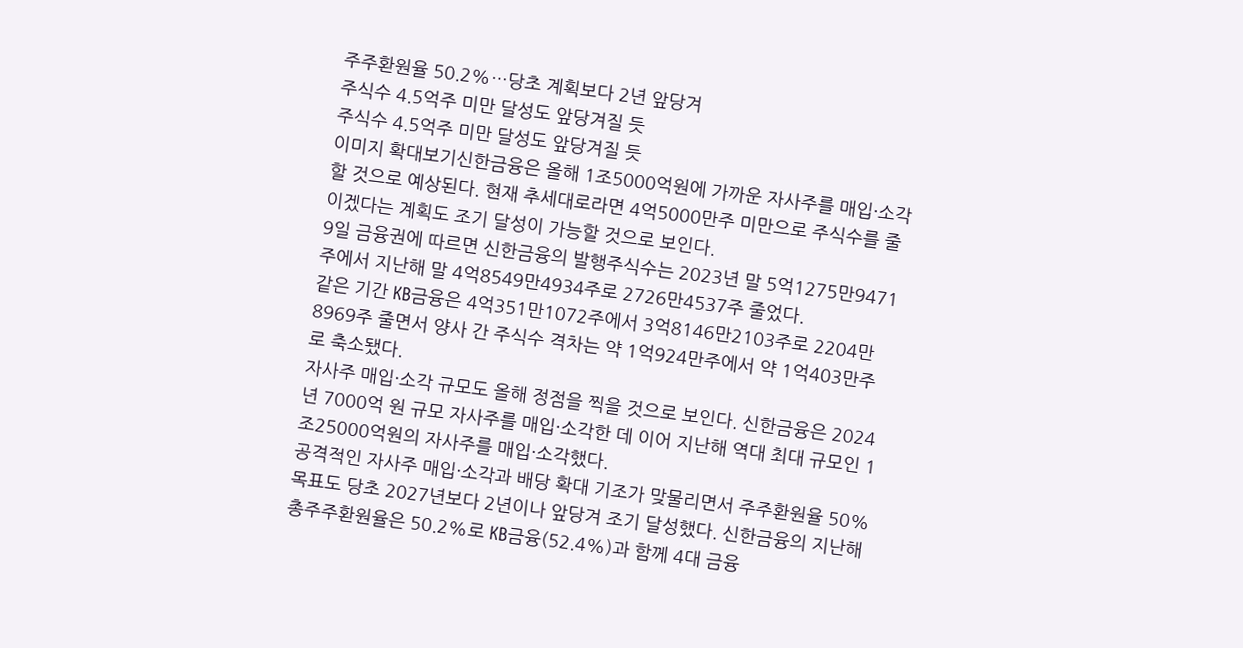주주환원율 50.2%…당초 계획보다 2년 앞당겨
주식수 4.5억주 미만 달성도 앞당겨질 듯
주식수 4.5억주 미만 달성도 앞당겨질 듯
이미지 확대보기신한금융은 올해 1조5000억원에 가까운 자사주를 매입·소각할 것으로 예상된다. 현재 추세대로라면 4억5000만주 미만으로 주식수를 줄이겠다는 계획도 조기 달성이 가능할 것으로 보인다.
9일 금융권에 따르면 신한금융의 발행주식수는 2023년 말 5억1275만9471주에서 지난해 말 4억8549만4934주로 2726만4537주 줄었다.
같은 기간 KB금융은 4억351만1072주에서 3억8146만2103주로 2204만8969주 줄면서 양사 간 주식수 격차는 약 1억924만주에서 약 1억403만주로 축소됐다.
자사주 매입·소각 규모도 올해 정점을 찍을 것으로 보인다. 신한금융은 2024년 7000억 원 규모 자사주를 매입·소각한 데 이어 지난해 역대 최대 규모인 1조25000억원의 자사주를 매입·소각했다.
공격적인 자사주 매입·소각과 배당 확대 기조가 맞물리면서 주주환원율 50% 목표도 당초 2027년보다 2년이나 앞당겨 조기 달성했다. 신한금융의 지난해 총주주환원율은 50.2%로 KB금융(52.4%)과 함께 4대 금융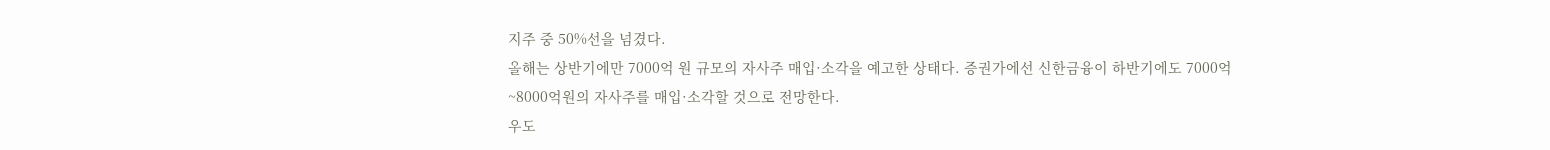지주 중 50%선을 넘겼다.
올해는 상반기에만 7000억 원 규모의 자사주 매입·소각을 예고한 상태다. 증권가에선 신한금융이 하반기에도 7000억~8000억원의 자사주를 매입·소각할 것으로 전망한다.
우도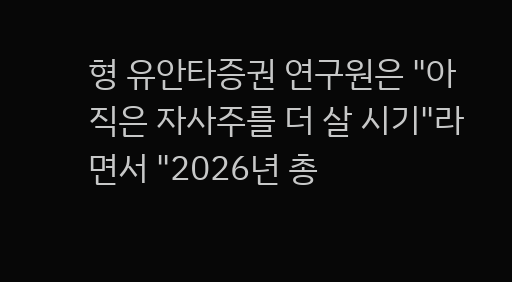형 유안타증권 연구원은 "아직은 자사주를 더 살 시기"라면서 "2026년 총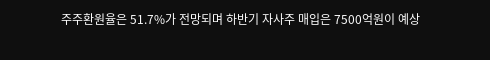주주환원율은 51.7%가 전망되며 하반기 자사주 매입은 7500억원이 예상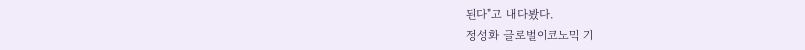된다"고 내다봤다.
정성화 글로벌이코노믹 기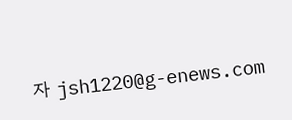자 jsh1220@g-enews.com